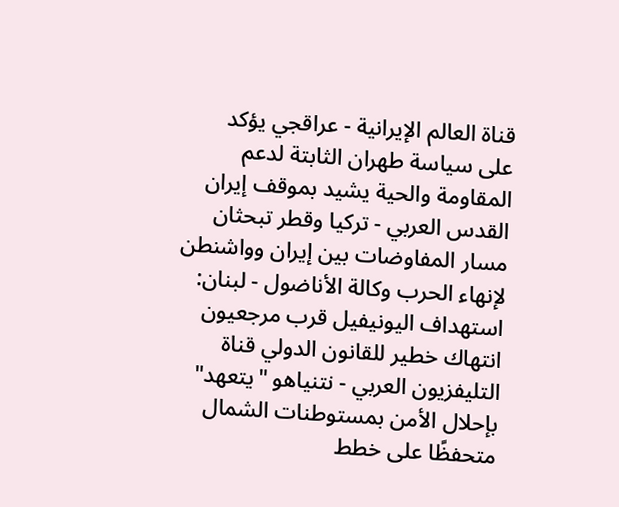قناة العالم الإيرانية - عراقجي یؤکد على سياسة طهران الثابتة لدعم المقاومة والحية يشيد بموقف إيران القدس العربي - تركيا وقطر تبحثان مسار المفاوضات بين إيران وواشنطن لإنهاء الحرب وكالة الأناضول - لبنان: استهداف اليونيفيل قرب مرجعيون انتهاك خطير للقانون الدولي قناة التليفزيون العربي - نتنياهو "يتعهد" بإحلال الأمن بمستوطنات الشمال متحفظًا على خطط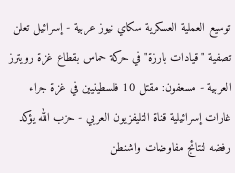توسيع العملية العسكرية سكاي نيوز عربية - إسرائيل تعلن تصفية "قيادات بارزة" في حركة حماس بقطاع غزة رويترز العربية - مسعفون: مقتل 10 فلسطينيين في غزة جراء غارات إسرائيلية قناة التليفزيون العربي - حزب الله يؤكد رفضه لنتائج مفاوضات واشنطن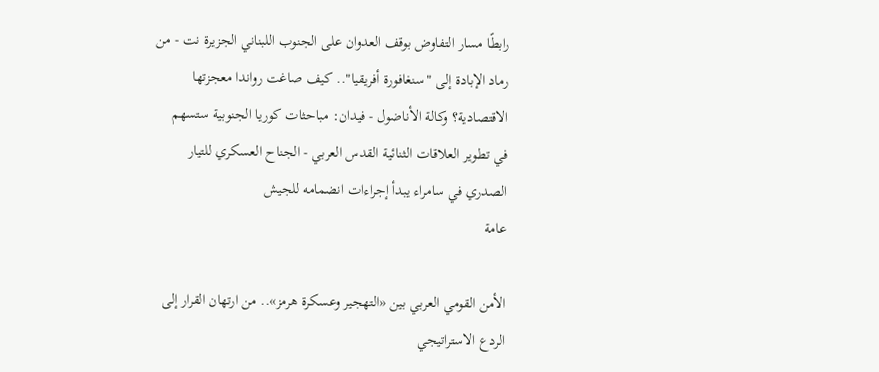رابطًا مسار التفاوض بوقف العدوان على الجنوب اللبناني الجزيرة نت - من رماد الإبادة إلى "سنغافورة أفريقيا".. كيف صاغت رواندا معجزتها الاقتصادية؟ وكالة الأناضول - فيدان: مباحثات كوريا الجنوبية ستسهم في تطوير العلاقات الثنائية القدس العربي - الجناح العسكري للتيار الصدري في سامراء يبدأ إجراءات انضمامه للجيش
عامة

الأمن القومي العربي بين «التهجير وعسكرة هرمز».. من ارتهان القرار إلى الردع الاستراتيجي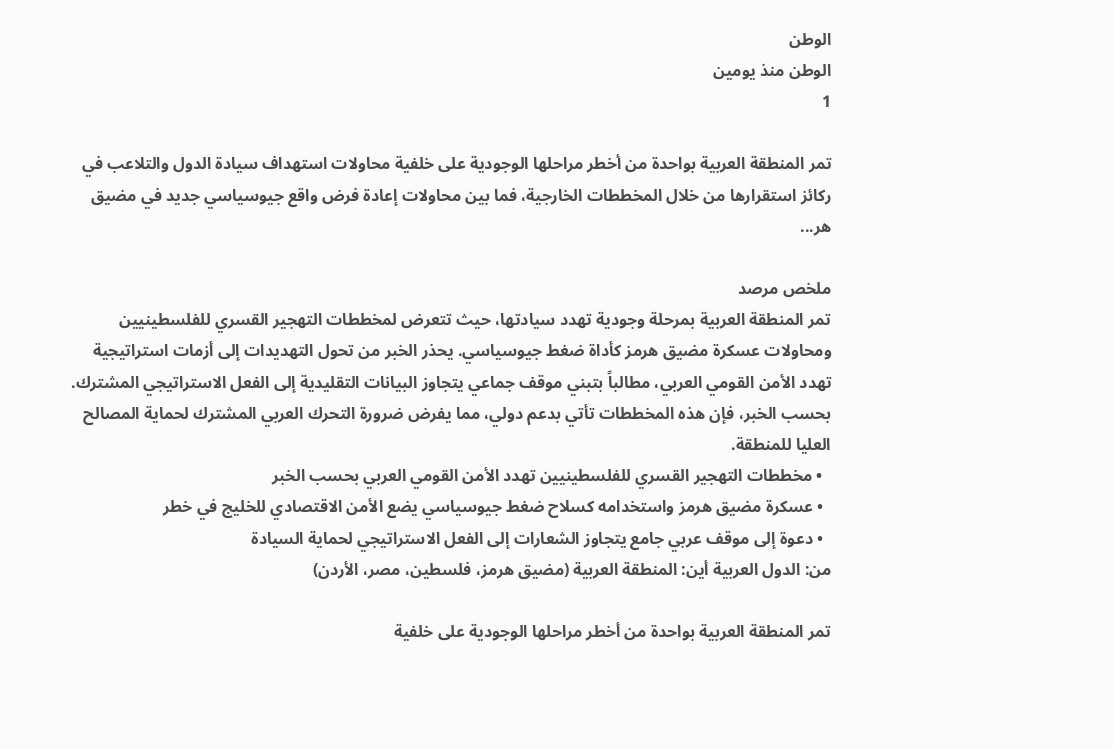الوطن
الوطن منذ يومين
1

تمر المنطقة العربية بواحدة من أخطر مراحلها الوجودية على خلفية محاولات استهداف سيادة الدول والتلاعب في ركائز استقرارها من خلال المخططات الخارجية، فما بين محاولات إعادة فرض واقع جيوسياسي جديد في مضيق هر...

ملخص مرصد
تمر المنطقة العربية بمرحلة وجودية تهدد سيادتها، حيث تتعرض لمخططات التهجير القسري للفلسطينيين ومحاولات عسكرة مضيق هرمز كأداة ضغط جيوسياسي. يحذر الخبر من تحول التهديدات إلى أزمات استراتيجية تهدد الأمن القومي العربي، مطالباً بتبني موقف جماعي يتجاوز البيانات التقليدية إلى الفعل الاستراتيجي المشترك. بحسب الخبر، فإن هذه المخططات تأتي بدعم دولي، مما يفرض ضرورة التحرك العربي المشترك لحماية المصالح العليا للمنطقة.
  • مخططات التهجير القسري للفلسطينيين تهدد الأمن القومي العربي بحسب الخبر
  • عسكرة مضيق هرمز واستخدامه كسلاح ضغط جيوسياسي يضع الأمن الاقتصادي للخليج في خطر
  • دعوة إلى موقف عربي جامع يتجاوز الشعارات إلى الفعل الاستراتيجي لحماية السيادة
من: الدول العربية أين: المنطقة العربية (مضيق هرمز، فلسطين، مصر، الأردن)

تمر المنطقة العربية بواحدة من أخطر مراحلها الوجودية على خلفية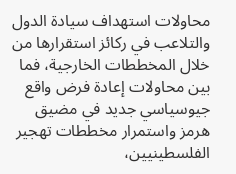محاولات استهداف سيادة الدول والتلاعب في ركائز استقرارها من خلال المخططات الخارجية، فما بين محاولات إعادة فرض واقع جيوسياسي جديد في مضيق هرمز واستمرار مخططات تهجير الفلسطينيين،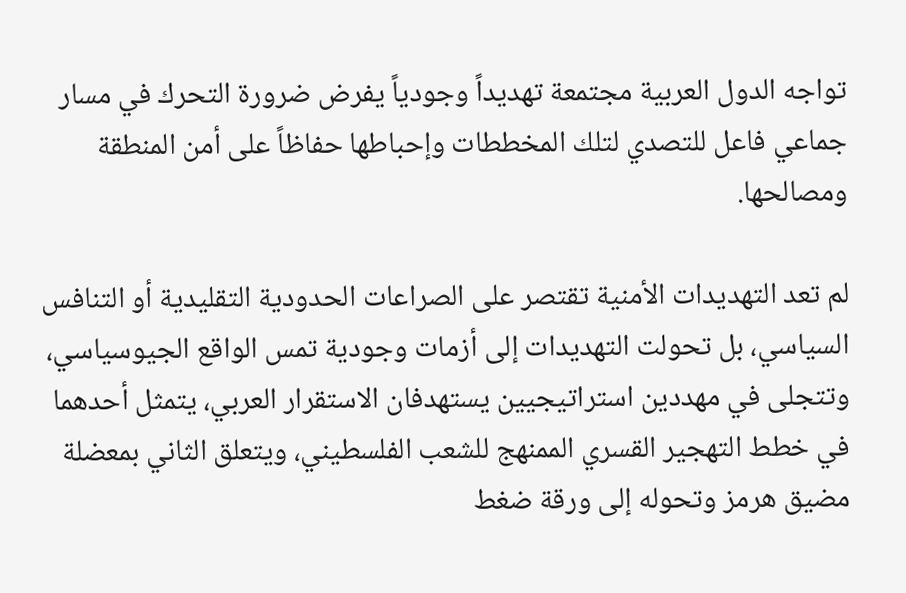تواجه الدول العربية مجتمعة تهديداً وجودياً يفرض ضرورة التحرك في مسار جماعي فاعل للتصدي لتلك المخططات وإحباطها حفاظاً على أمن المنطقة ومصالحها.

لم تعد التهديدات الأمنية تقتصر على الصراعات الحدودية التقليدية أو التنافس السياسي، بل تحولت التهديدات إلى أزمات وجودية تمس الواقع الجيوسياسي، وتتجلى في مهددين استراتيجيين يستهدفان الاستقرار العربي، يتمثل أحدهما في خطط التهجير القسري الممنهج للشعب الفلسطيني، ويتعلق الثاني بمعضلة مضيق هرمز وتحوله إلى ورقة ضغط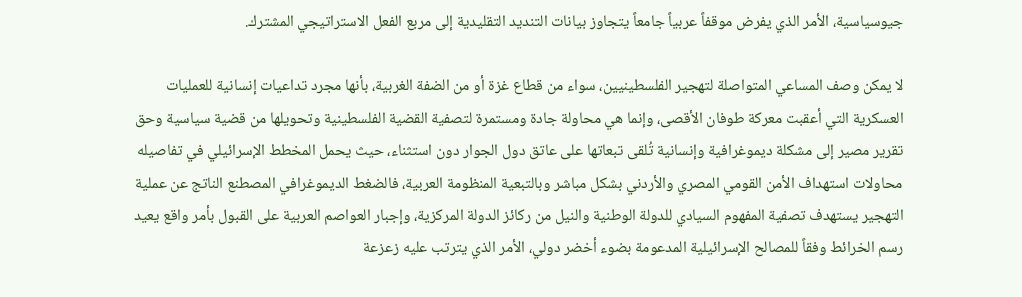جيوسياسية، الأمر الذي يفرض موقفاً عربياً جامعاً يتجاوز بيانات التنديد التقليدية إلى مربع الفعل الاستراتيجي المشترك.

لا يمكن وصف المساعي المتواصلة لتهجير الفلسطينيين، سواء من قطاع غزة أو من الضفة الغربية، بأنها مجرد تداعيات إنسانية للعمليات العسكرية التي أعقبت معركة طوفان الأقصى، وإنما هي محاولة جادة ومستمرة لتصفية القضية الفلسطينية وتحويلها من قضية سياسية وحق تقرير مصير إلى مشكلة ديموغرافية وإنسانية تُلقى تبعاتها على عاتق دول الجوار دون استثناء، حيث يحمل المخطط الإسرائيلي في تفاصيله محاولات استهداف الأمن القومي المصري والأردني بشكل مباشر وبالتبعية المنظومة العربية، فالضغط الديموغرافي المصطنع الناتج عن عملية التهجير يستهدف تصفية المفهوم السيادي للدولة الوطنية والنيل من ركائز الدولة المركزية، وإجبار العواصم العربية على القبول بأمر واقع يعيد رسم الخرائط وفقاً للمصالح الإسرائيلية المدعومة بضوء أخضر دولي، الأمر الذي يترتب عليه زعزعة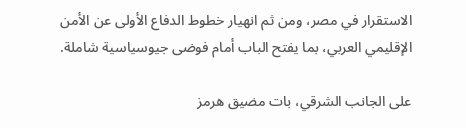الاستقرار في مصر، ومن ثم انهيار خطوط الدفاع الأولى عن الأمن الإقليمي العربي، بما يفتح الباب أمام فوضى جيوسياسية شاملة.

على الجانب الشرقي، بات مضيق هرمز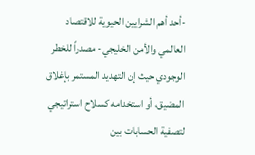-أحد أهم الشرايين الحيوية للاقتصاد العالمي والأمن الخليجي- مصدراً للخطر الوجودي حيث إن التهديد المستمر بإغلاق المضيق، أو استخدامه كسلاح استراتيجي لتصفية الحسابات بين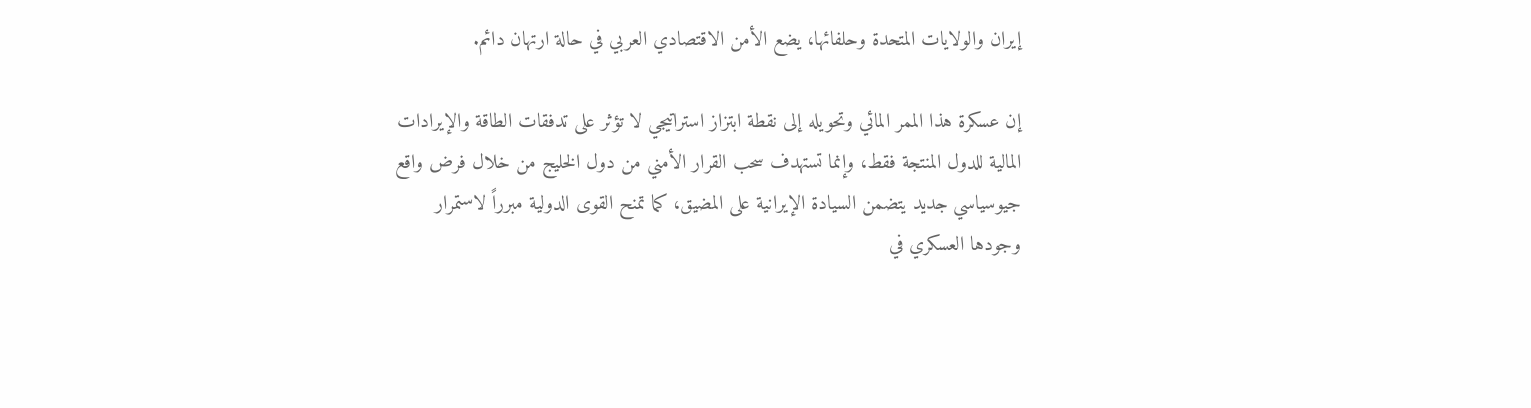إيران والولايات المتحدة وحلفائها، يضع الأمن الاقتصادي العربي في حالة ارتهان دائم.

إن عسكرة هذا الممر المائي وتحويله إلى نقطة ابتزاز استراتيجي لا تؤثر على تدفقات الطاقة والإيرادات المالية للدول المنتجة فقط، وإنما تستهدف سحب القرار الأمني من دول الخليج من خلال فرض واقع جيوسياسي جديد يتضمن السيادة الإيرانية على المضيق، كما تمنح القوى الدولية مبرراً لاستمرار وجودها العسكري في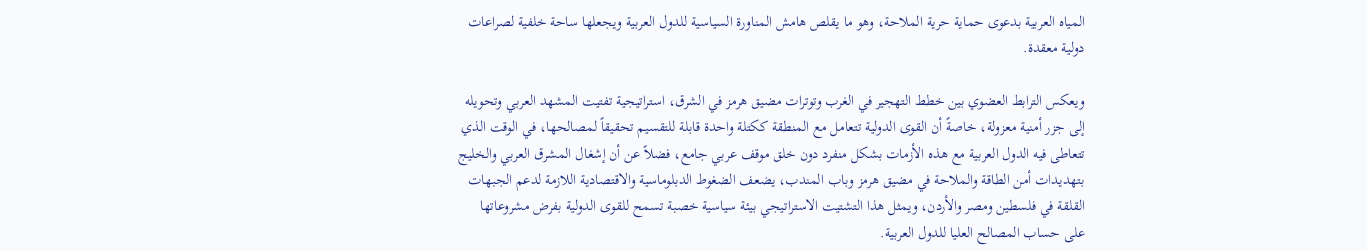المياه العربية بدعوى حماية حرية الملاحة، وهو ما يقلص هامش المناورة السياسية للدول العربية ويجعلها ساحة خلفية لصراعات دولية معقدة.

ويعكس الترابط العضوي بين خطط التهجير في الغرب وتوترات مضيق هرمز في الشرق، استراتيجية تفتيت المشهد العربي وتحويله إلى جزر أمنية معزولة، خاصةً أن القوى الدولية تتعامل مع المنطقة ككتلة واحدة قابلة للتقسيم تحقيقاً لمصالحها، في الوقت الذي تتعاطى فيه الدول العربية مع هذه الأزمات بشكل منفرد دون خلق موقف عربي جامع، فضلاً عن أن إشغال المشرق العربي والخليج بتهديدات أمن الطاقة والملاحة في مضيق هرمز وباب المندب، يضعف الضغوط الدبلوماسية والاقتصادية اللازمة لدعم الجبهات القلقة في فلسطين ومصر والأردن، ويمثل هذا التشتيت الاستراتيجي بيئة سياسية خصبة تسمح للقوى الدولية بفرض مشروعاتها على حساب المصالح العليا للدول العربية.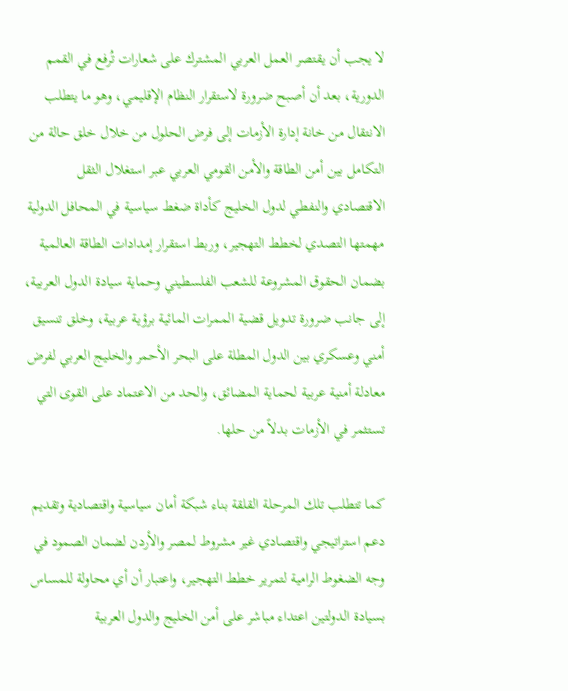لا يجب أن يقتصر العمل العربي المشترك على شعارات تُرفع في القمم الدورية، بعد أن أصبح ضرورة لاستقرار النظام الإقليمي، وهو ما يتطلب الانتقال من خانة إدارة الأزمات إلى فرض الحلول من خلال خلق حالة من التكامل بين أمن الطاقة والأمن القومي العربي عبر استغلال الثقل الاقتصادي والنفطي لدول الخليج كأداة ضغط سياسية في المحافل الدولية مهمتها التصدي لخطط التهجير، وربط استقرار إمدادات الطاقة العالمية بضمان الحقوق المشروعة للشعب الفلسطيني وحماية سيادة الدول العربية، إلى جانب ضرورة تدويل قضية الممرات المائية برؤية عربية، وخلق تنسيق أمني وعسكري بين الدول المطلة على البحر الأحمر والخليج العربي لفرض معادلة أمنية عربية لحماية المضائق، والحد من الاعتماد على القوى التي تستثمر في الأزمات بدلاً من حلها.

كما تتطلب تلك المرحلة القلقة بناء شبكة أمان سياسية واقتصادية وتقديم دعم استراتيجي واقتصادي غير مشروط لمصر والأردن لضمان الصمود في وجه الضغوط الرامية لتمرير خطط التهجير، واعتبار أن أي محاولة للمساس بسيادة الدولتين اعتداء مباشر على أمن الخليج والدول العربية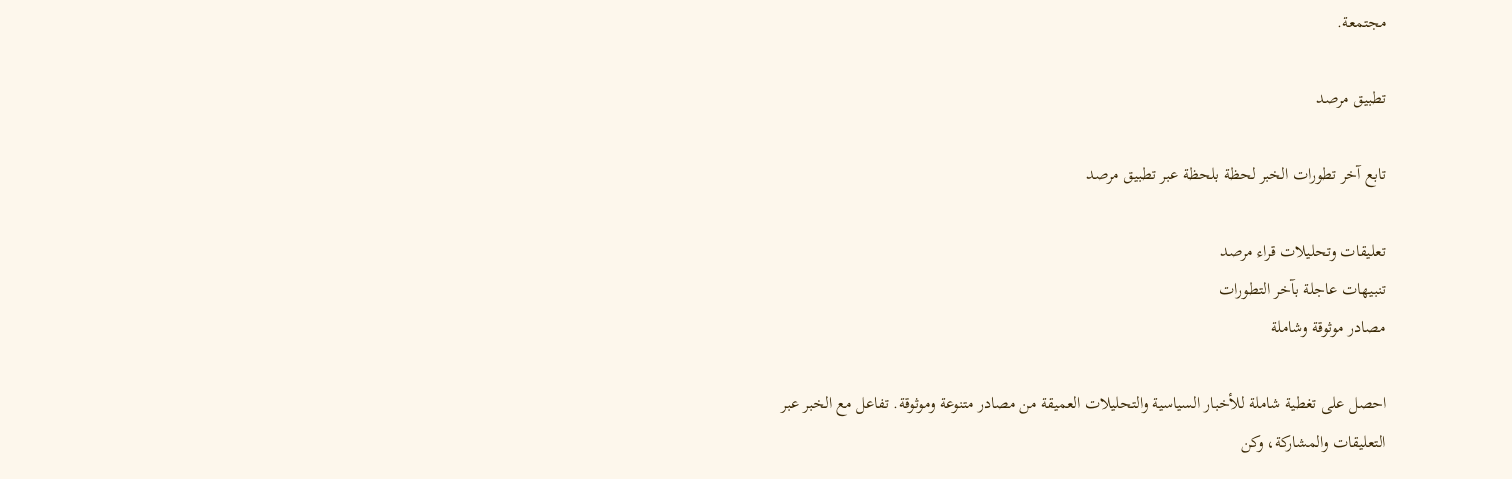مجتمعة.

تطبيق مرصد

تابع آخر تطورات الخبر لحظة بلحظة عبر تطبيق مرصد

تعليقات وتحليلات قراء مرصد
تنبيهات عاجلة بآخر التطورات
مصادر موثوقة وشاملة

احصل على تغطية شاملة للأخبار السياسية والتحليلات العميقة من مصادر متنوعة وموثوقة. تفاعل مع الخبر عبر التعليقات والمشاركة، وكن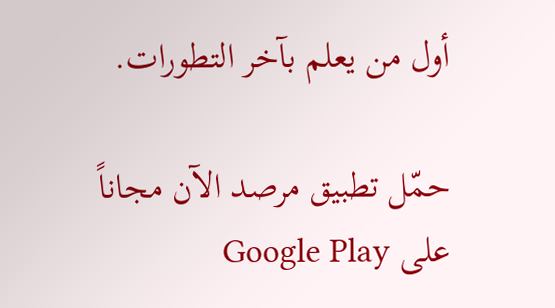أول من يعلم بآخر التطورات.

حمّل تطبيق مرصد الآن مجاناً على Google Play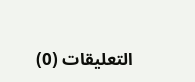التعليقات (0)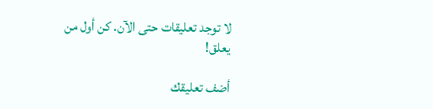لا توجد تعليقات حتى الآن. كن أول من يعلق!

أضف تعليقك